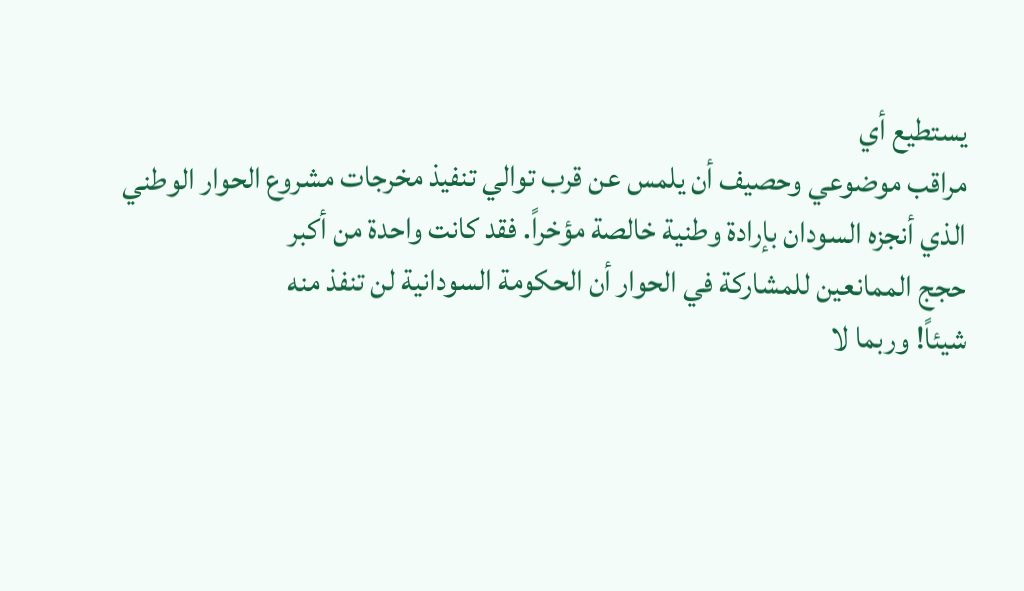يستطيع أي
مراقب موضوعي وحصيف أن يلمس عن قرب توالي تنفيذ مخرجات مشروع الحوار الوطني
الذي أنجزه السودان بإرادة وطنية خالصة مؤخراً. فقد كانت واحدة من أكبر
حجج الممانعين للمشاركة في الحوار أن الحكومة السودانية لن تنفذ منه
شيئاً! وربما لا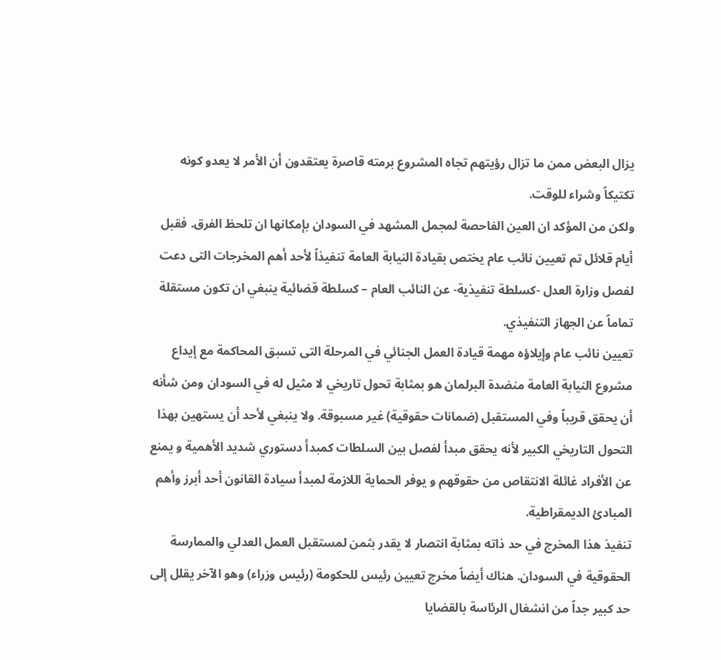يزال البعض ممن ما تزال رؤيتهم تجاه المشروع برمته قاصرة يعتقدون أن الأمر لا يعدو كونه تكتيكاً وشراء للوقت.
ولكن من المؤكد ان العين الفاحصة لمجمل المشهد في السودان بإمكانها ان تلحظ الفرق. فقبل أيام قلائل تم تعيين نائب عام يختص بقيادة النيابة العامة تنفيذاً لأحد أهم المخرجات التى دعت لفصل وزارة العدل -كسلطة تنفيذية- عن النائب العام – كسلطة قضائية ينبغي ان تكون مستقلة تماماً عن الجهاز التنفيذي.
تعيين نائب عام وإيلاؤه مهمة قيادة العمل الجنائي في المرحلة التى تسبق المحاكمة مع إيداع مشروع النيابة العامة منضدة البرلمان هو بمثابة تحول تاريخي لا مثيل له في السودان ومن شأنه أن يحقق قريباً وفي المستقبل (ضمانات حقوقية) غير مسبوقة. ولا ينبغي لأحد أن يستهين بهذا التحول التاريخي الكبير لأنه يحقق مبدأ لفصل بين السلطات كمبدأ دستوري شديد الأهمية و يمنع عن الأفراد غائلة الانتقاص من حقوقهم و يوفر الحماية اللازمة لمبدأ سيادة القانون أحد أبرز وأهم المبادئ الديمقراطية.
تنفيذ هذا المخرج في حد ذاته بمثابة انتصار لا يقدر بثمن لمستقبل العمل العدلي والممارسة الحقوقية في السودان. هناك أيضاً مخرج تعيين رئيس للحكومة (رئيس وزراء) وهو الآخر يقلل إلى حد كبير جداً من انشغال الرئاسة بالقضايا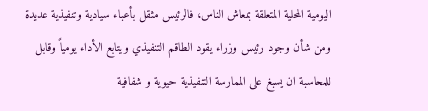اليومية المحلية المتعلقة بمعاش الناس، فالرئيس مثقل بأعباء سيادية وتنفيذية عديدة ومن شأن وجود رئيس وزراء يقود الطاقم التنفيذي ويتابع الأداء يومياً وقابل للمحاسبة ان يسبغ على الممارسة التنفيذية حيوية و شفافية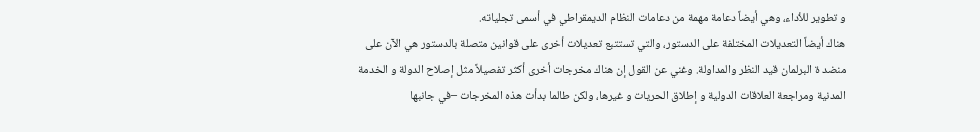و تطوير للأداء، وهي أيضاً دعامة مهمة من دعامات النظام الديمقراطي في أسمى تجلياته.
هناك أيضاً التعديلات المختلفة على الدستور، والتي تستتبع تعديلات أخرى على قوانين متصلة بالدستور هي الآن على منضد ة البرلمان قيد النظر والمداولة. وغني عن القول إن هناك مخرجات أخرى أكثر تفصيلاً مثل إصلاح الدولة و الخدمة المدنية ومراجعة العلاقات الدولية و إطلاق الحريات و غيرها، ولكن طالما بدأت هذه المخرجات –في جانبها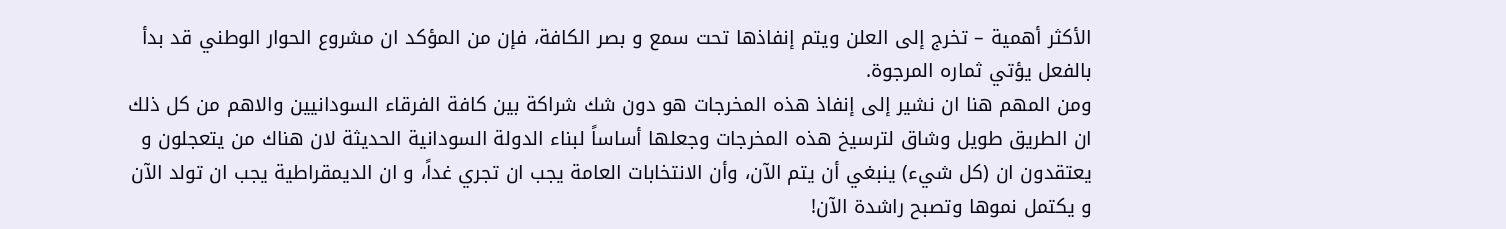الأكثر أهمية – تخرج إلى العلن ويتم إنفاذها تحت سمع و بصر الكافة، فإن من المؤكد ان مشروع الحوار الوطني قد بدأ بالفعل يؤتي ثماره المرجوة.
ومن المهم هنا ان نشير إلى إنفاذ هذه المخرجات هو دون شك شراكة بين كافة الفرقاء السودانيين والاهم من كل ذلك ان الطريق طويل وشاق لترسيخ هذه المخرجات وجعلها أساساً لبناء الدولة السودانية الحديثة لان هناك من يتعجلون و يعتقدون ان (كل شيء) ينبغي أن يتم الآن، وأن الانتخابات العامة يجب ان تجري غداً، و ان الديمقراطية يجب ان تولد الآن و يكتمل نموها وتصبح راشدة الآن!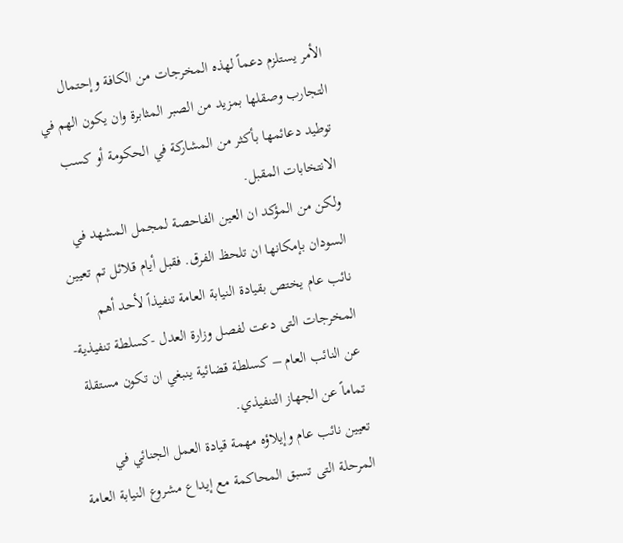الأمر يستلزم دعماً لهذه المخرجات من الكافة وإحتمال التجارب وصقلها بمزيد من الصبر المثابرة وان يكون الهم في توطيد دعائمها بأكثر من المشاركة في الحكومة أو كسب الانتخابات المقبل.
ولكن من المؤكد ان العين الفاحصة لمجمل المشهد في السودان بإمكانها ان تلحظ الفرق. فقبل أيام قلائل تم تعيين نائب عام يختص بقيادة النيابة العامة تنفيذاً لأحد أهم المخرجات التى دعت لفصل وزارة العدل -كسلطة تنفيذية- عن النائب العام – كسلطة قضائية ينبغي ان تكون مستقلة تماماً عن الجهاز التنفيذي.
تعيين نائب عام وإيلاؤه مهمة قيادة العمل الجنائي في المرحلة التى تسبق المحاكمة مع إيداع مشروع النيابة العامة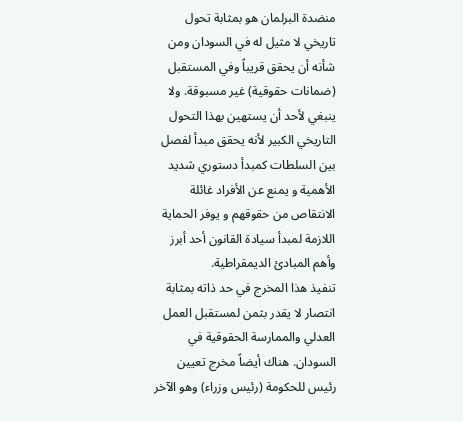منضدة البرلمان هو بمثابة تحول تاريخي لا مثيل له في السودان ومن شأنه أن يحقق قريباً وفي المستقبل (ضمانات حقوقية) غير مسبوقة. ولا ينبغي لأحد أن يستهين بهذا التحول التاريخي الكبير لأنه يحقق مبدأ لفصل بين السلطات كمبدأ دستوري شديد الأهمية و يمنع عن الأفراد غائلة الانتقاص من حقوقهم و يوفر الحماية اللازمة لمبدأ سيادة القانون أحد أبرز وأهم المبادئ الديمقراطية.
تنفيذ هذا المخرج في حد ذاته بمثابة انتصار لا يقدر بثمن لمستقبل العمل العدلي والممارسة الحقوقية في السودان. هناك أيضاً مخرج تعيين رئيس للحكومة (رئيس وزراء) وهو الآخر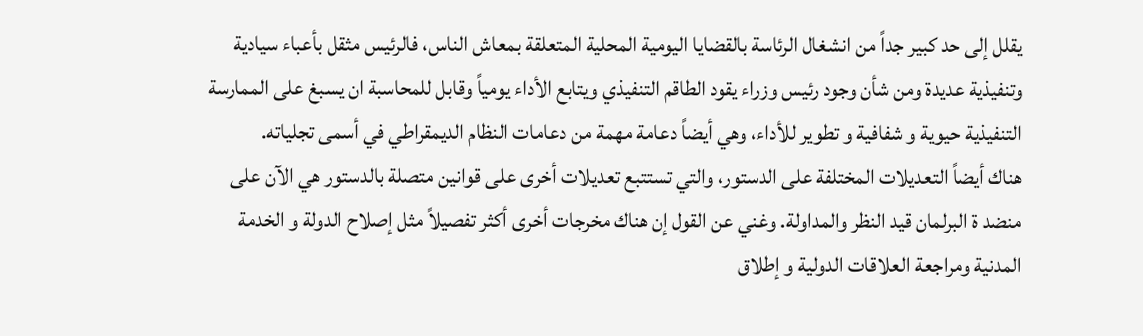يقلل إلى حد كبير جداً من انشغال الرئاسة بالقضايا اليومية المحلية المتعلقة بمعاش الناس، فالرئيس مثقل بأعباء سيادية وتنفيذية عديدة ومن شأن وجود رئيس وزراء يقود الطاقم التنفيذي ويتابع الأداء يومياً وقابل للمحاسبة ان يسبغ على الممارسة التنفيذية حيوية و شفافية و تطوير للأداء، وهي أيضاً دعامة مهمة من دعامات النظام الديمقراطي في أسمى تجلياته.
هناك أيضاً التعديلات المختلفة على الدستور، والتي تستتبع تعديلات أخرى على قوانين متصلة بالدستور هي الآن على منضد ة البرلمان قيد النظر والمداولة. وغني عن القول إن هناك مخرجات أخرى أكثر تفصيلاً مثل إصلاح الدولة و الخدمة المدنية ومراجعة العلاقات الدولية و إطلاق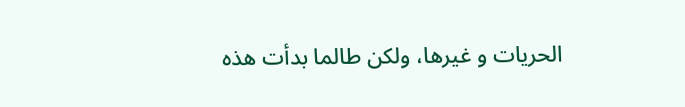الحريات و غيرها، ولكن طالما بدأت هذه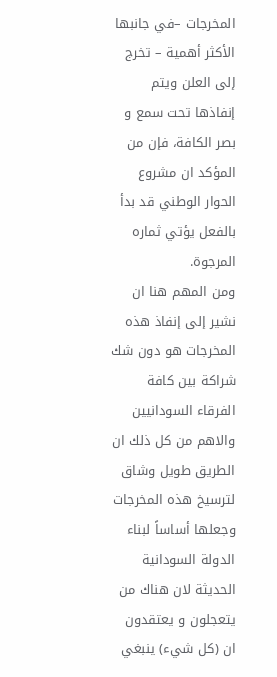المخرجات –في جانبها الأكثر أهمية – تخرج إلى العلن ويتم إنفاذها تحت سمع و بصر الكافة، فإن من المؤكد ان مشروع الحوار الوطني قد بدأ بالفعل يؤتي ثماره المرجوة.
ومن المهم هنا ان نشير إلى إنفاذ هذه المخرجات هو دون شك شراكة بين كافة الفرقاء السودانيين والاهم من كل ذلك ان الطريق طويل وشاق لترسيخ هذه المخرجات وجعلها أساساً لبناء الدولة السودانية الحديثة لان هناك من يتعجلون و يعتقدون ان (كل شيء) ينبغي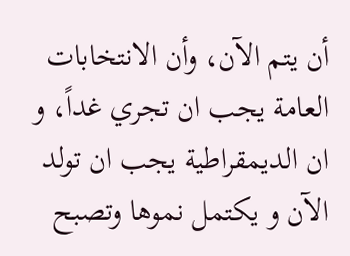أن يتم الآن، وأن الانتخابات العامة يجب ان تجري غداً، و ان الديمقراطية يجب ان تولد الآن و يكتمل نموها وتصبح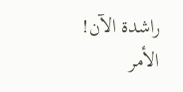راشدة الآن!
الأمر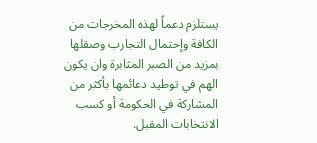يستلزم دعماً لهذه المخرجات من الكافة وإحتمال التجارب وصقلها بمزيد من الصبر المثابرة وان يكون الهم في توطيد دعائمها بأكثر من المشاركة في الحكومة أو كسب الانتخابات المقبل.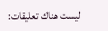ليست هناك تعليقات: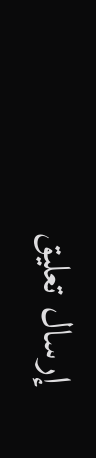إرسال تعليق